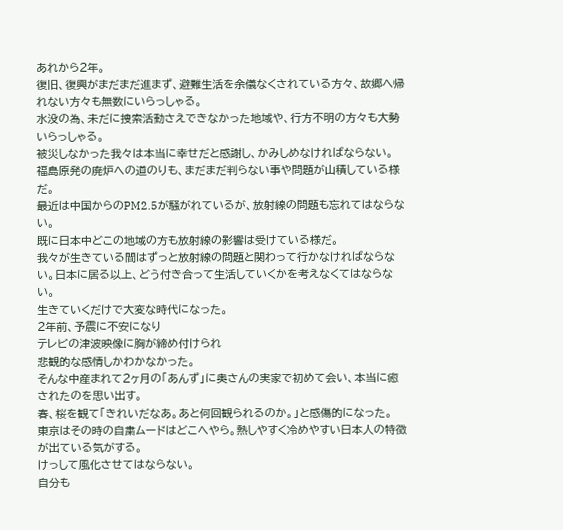あれから2年。
復旧、復興がまだまだ進まず、避難生活を余儀なくされている方々、故郷へ帰れない方々も無数にいらっしゃる。
水没の為、未だに捜索活動さえできなかった地域や、行方不明の方々も大勢いらっしゃる。
被災しなかった我々は本当に幸せだと感謝し、かみしめなければならない。
福島原発の廃炉への道のりも、まだまだ判らない事や問題が山積している様だ。
最近は中国からのPM2.5が騒がれているが、放射線の問題も忘れてはならない。
既に日本中どこの地域の方も放射線の影響は受けている様だ。
我々が生きている間はずっと放射線の問題と関わって行かなければならない。日本に居る以上、どう付き合って生活していくかを考えなくてはならない。
生きていくだけで大変な時代になった。
2年前、予震に不安になり
テレビの津波映像に胸が締め付けられ
悲観的な感情しかわかなかった。
そんな中産まれて2ヶ月の「あんず」に奥さんの実家で初めて会い、本当に癒されたのを思い出す。
春、桜を観て「きれいだなあ。あと何回観られるのか。」と感傷的になった。
東京はその時の自粛ムードはどこへやら。熱しやすく冷めやすい日本人の特徴が出ている気がする。
けっして風化させてはならない。
自分も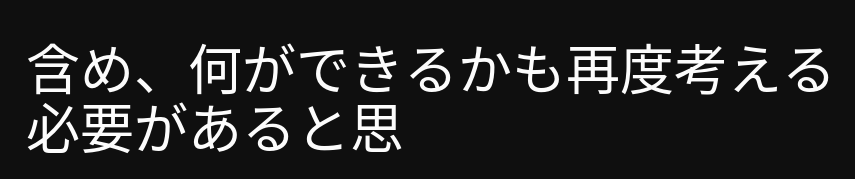含め、何ができるかも再度考える必要があると思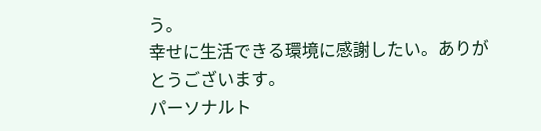う。
幸せに生活できる環境に感謝したい。ありがとうございます。
パーソナルト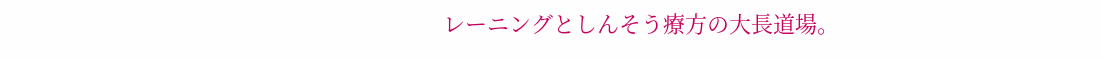レーニングとしんそう療方の大長道場。